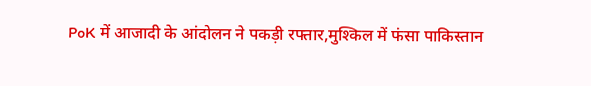PoK में आजादी के आंदोलन ने पकड़ी रफ्तार,मुश्किल में फंसा पाकिस्तान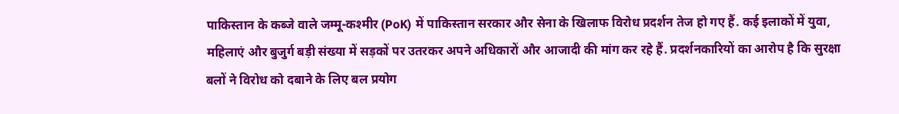पाकिस्तान के कब्जे वाले जम्मू-कश्मीर (PoK) में पाकिस्तान सरकार और सेना के खिलाफ विरोध प्रदर्शन तेज हो गए हैं. कई इलाकों में युवा, महिलाएं और बुजुर्ग बड़ी संख्या में सड़कों पर उतरकर अपने अधिकारों और आजादी की मांग कर रहे हैं. प्रदर्शनकारियों का आरोप है कि सुरक्षा बलों ने विरोध को दबाने के लिए बल प्रयोग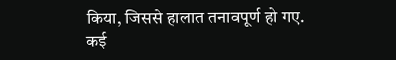किया, जिससे हालात तनावपूर्ण हो गए. कई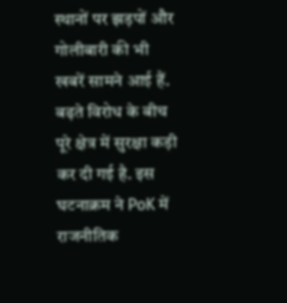स्थानों पर झड़पों और गोलीबारी की भी खबरें सामने आई हैं. बढ़ते विरोध के बीच पूरे क्षेत्र में सुरक्षा कड़ी कर दी गई है. इस घटनाक्रम ने PoK में राजनीतिक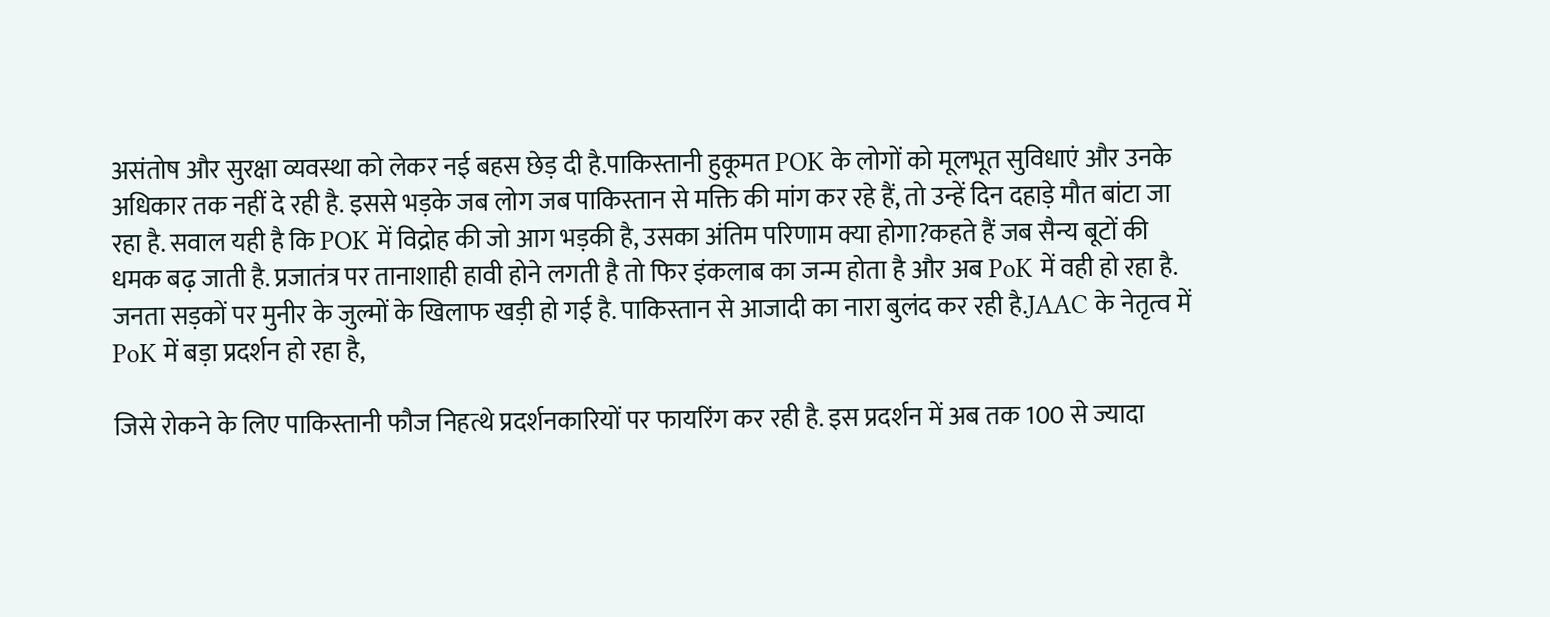असंतोष और सुरक्षा व्यवस्था को लेकर नई बहस छेड़ दी है.पाकिस्तानी हुकूमत POK के लोगों को मूलभूत सुविधाएं और उनके अधिकार तक नहीं दे रही है. इससे भड़के जब लोग जब पाकिस्तान से मक्ति की मांग कर रहे हैं, तो उन्हें दिन दहाड़े मौत बांटा जा रहा है. सवाल यही है कि POK में विद्रोह की जो आग भड़की है, उसका अंतिम परिणाम क्या होगा?कहते हैं जब सैन्य बूटों की धमक बढ़ जाती है. प्रजातंत्र पर तानाशाही हावी होने लगती है तो फिर इंकलाब का जन्म होता है और अब PoK में वही हो रहा है. जनता सड़कों पर मुनीर के जुल्मों के खिलाफ खड़ी हो गई है. पाकिस्तान से आजादी का नारा बुलंद कर रही है.JAAC के नेतृत्व में PoK में बड़ा प्रदर्शन हो रहा है,

जिसे रोकने के लिए पाकिस्तानी फौज निहत्थे प्रदर्शनकारियों पर फायरिंग कर रही है. इस प्रदर्शन में अब तक 100 से ज्यादा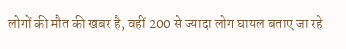लोगों की मौत की खबर है, वहीं 200 से ज्यादा लोग घायल बताए जा रहे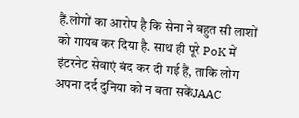हैं.लोगों का आरोप है कि सेना ने बहुत सी लाशों को गायब कर दिया है. साथ ही पूरे PoK में इंटरनेट सेवाएं बंद कर दी गई हैं, ताकि लोग अपना दर्द दुनिया को न बता सकेंJAAC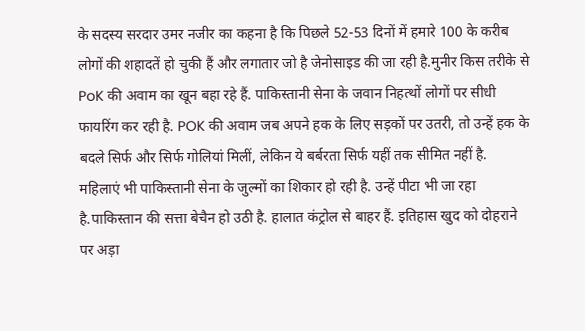के सदस्य सरदार उमर नजीर का कहना है कि पिछले 52-53 दिनों में हमारे 100 के करीब लोगों की शहादतें हो चुकी हैं और लगातार जो है जेनोसाइड की जा रही है.मुनीर किस तरीके से PoK की अवाम का खून बहा रहे हैं. पाकिस्तानी सेना के जवान निहत्थों लोगों पर सीधी फायरिंग कर रही है. POK की अवाम जब अपने हक के लिए सड़कों पर उतरी, तो उन्हें हक के बदले सिर्फ और सिर्फ गोलियां मिलीं, लेकिन ये बर्बरता सिर्फ यहीं तक सीमित नहीं है. महिलाएं भी पाकिस्तानी सेना के जुल्मों का शिकार हो रही है. उन्हें पीटा भी जा रहा है.पाकिस्तान की सत्ता बेचैन हो उठी है. हालात कंट्रोल से बाहर हैं. इतिहास खुद को दोहराने पर अड़ा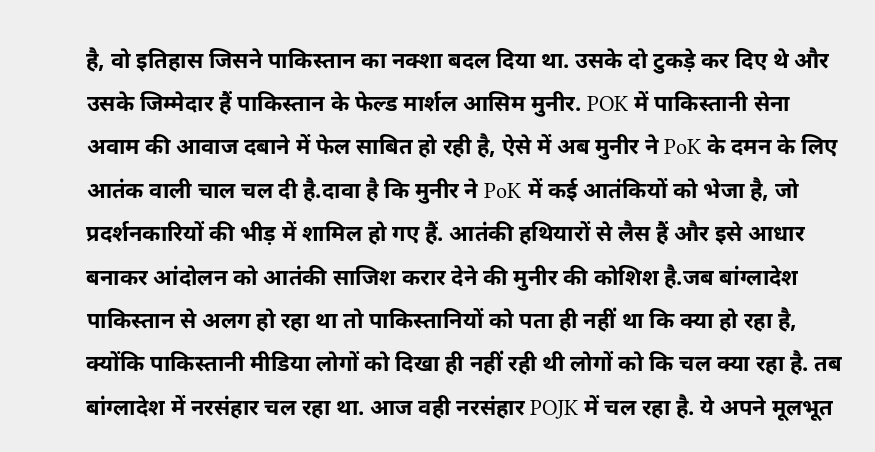है, वो इतिहास जिसने पाकिस्तान का नक्शा बदल दिया था. उसके दो टुकड़े कर दिए थे और उसके जिम्मेदार हैं पाकिस्तान के फेल्ड मार्शल आसिम मुनीर. POK में पाकिस्तानी सेना अवाम की आवाज दबाने में फेल साबित हो रही है, ऐसे में अब मुनीर ने PoK के दमन के लिए आतंक वाली चाल चल दी है.दावा है कि मुनीर ने PoK में कई आतंकियों को भेजा है, जो प्रदर्शनकारियों की भीड़ में शामिल हो गए हैं. आतंकी हथियारों से लैस हैं और इसे आधार बनाकर आंदोलन को आतंकी साजिश करार देने की मुनीर की कोशिश है.जब बांग्लादेश पाकिस्तान से अलग हो रहा था तो पाकिस्तानियों को पता ही नहीं था कि क्या हो रहा है, क्योंकि पाकिस्तानी मीडिया लोगों को दिखा ही नहीं रही थी लोगों को कि चल क्या रहा है. तब बांग्लादेश में नरसंहार चल रहा था. आज वही नरसंहार POJK में चल रहा है. ये अपने मूलभूत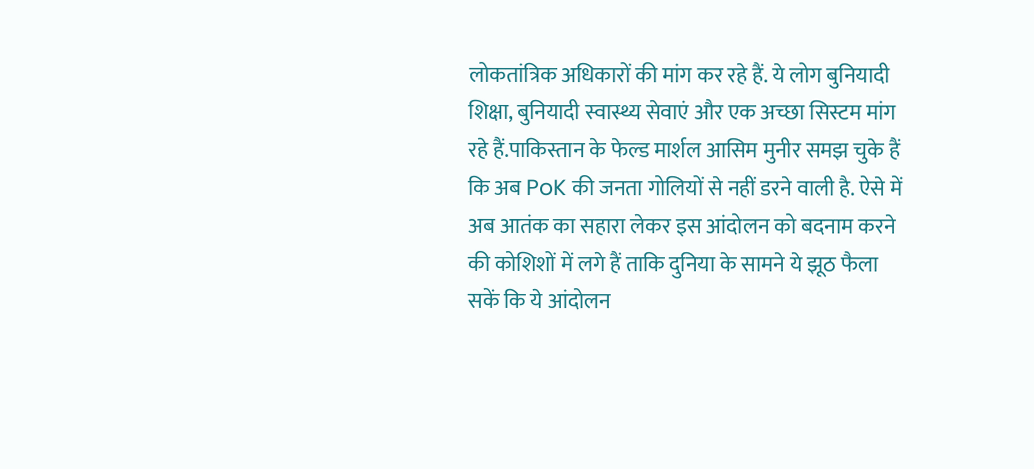लोकतांत्रिक अधिकारों की मांग कर रहे हैं. ये लोग बुनियादी शिक्षा, बुनियादी स्वास्थ्य सेवाएं और एक अच्छा सिस्टम मांग रहे हैं.पाकिस्तान के फेल्ड मार्शल आसिम मुनीर समझ चुके हैं कि अब PoK की जनता गोलियों से नहीं डरने वाली है. ऐसे में अब आतंक का सहारा लेकर इस आंदोलन को बदनाम करने की कोशिशों में लगे हैं ताकि दुनिया के सामने ये झूठ फैला सकें कि ये आंदोलन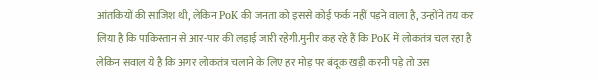आंतकियों की साजिश थी, लेकिन PoK की जनता को इससे कोई फर्क नहीं पड़ने वाला है, उन्होंने तय कर लिया है कि पाकिस्तान से आर-पार की लड़ाई जारी रहेगी.मुनीर कह रहे हैं कि PoK में लोकतंत्र चल रहा है लेकिन सवाल ये है कि अगर लोकतंत्र चलाने के लिए हर मोड़ पर बंदूक खड़ी करनी पड़े तो उस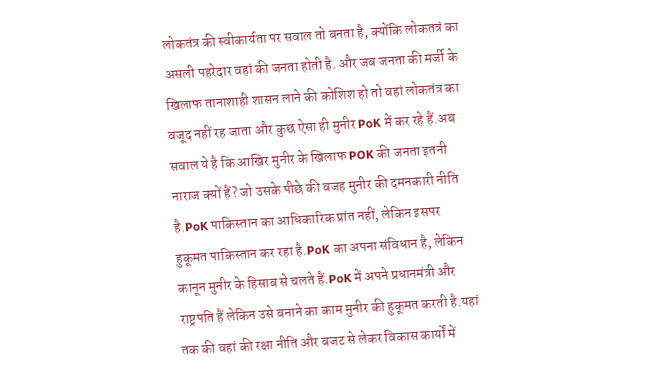लोकतंत्र की स्वीकार्यता पर सवाल तो बनता है, क्योंकि लोकतत्रं का असली पहरेदार वहां की जनता होती है. और जब जनता की मर्जी के खिलाफ तानाशाही शासन लाने की कोशिश हो तो वहां लोकतंत्र का वजूद नहीं रह जाता और कुछ ऐसा ही मुनीर PoK में कर रहे हैं.अब सवाल ये है कि आखिर मुनीर के खिलाफ POK की जनता इतनी नाराज क्यों हैं? जो उसके पीछे की वजह मुनीर की दमनकारी नीति है.PoK पाकिस्तान का आधिकारिक प्रांत नहीं, लेकिन इसपर हुकूमत पाकिस्तान कर रहा है.PoK का अपना संविधान है, लेकिन कानून मुनीर के हिसाब से चलते हैं.PoK में अपने प्रधानमंत्री और राष्ट्रपति हैं लेकिन उसे बनाने का काम मुनीर की हुकूमत करती है.यहां तक की वहां की रक्षा नीति और बजट से लेकर विकास कार्यों में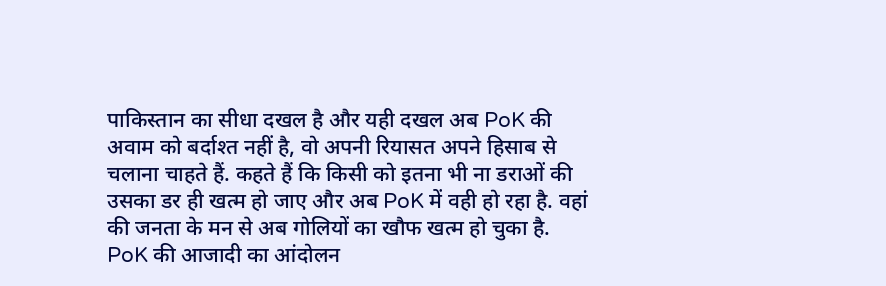पाकिस्तान का सीधा दखल है और यही दखल अब PoK की अवाम को बर्दाश्त नहीं है, वो अपनी रियासत अपने हिसाब से चलाना चाहते हैं. कहते हैं कि किसी को इतना भी ना डराओं की उसका डर ही खत्म हो जाए और अब PoK में वही हो रहा है. वहां की जनता के मन से अब गोलियों का खौफ खत्म हो चुका है. PoK की आजादी का आंदोलन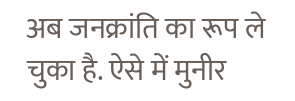अब जनक्रांति का रूप ले चुका है. ऐसे में मुनीर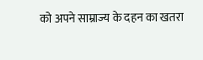को अपने साम्राज्य के दहन का खतरा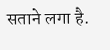सताने लगा है.